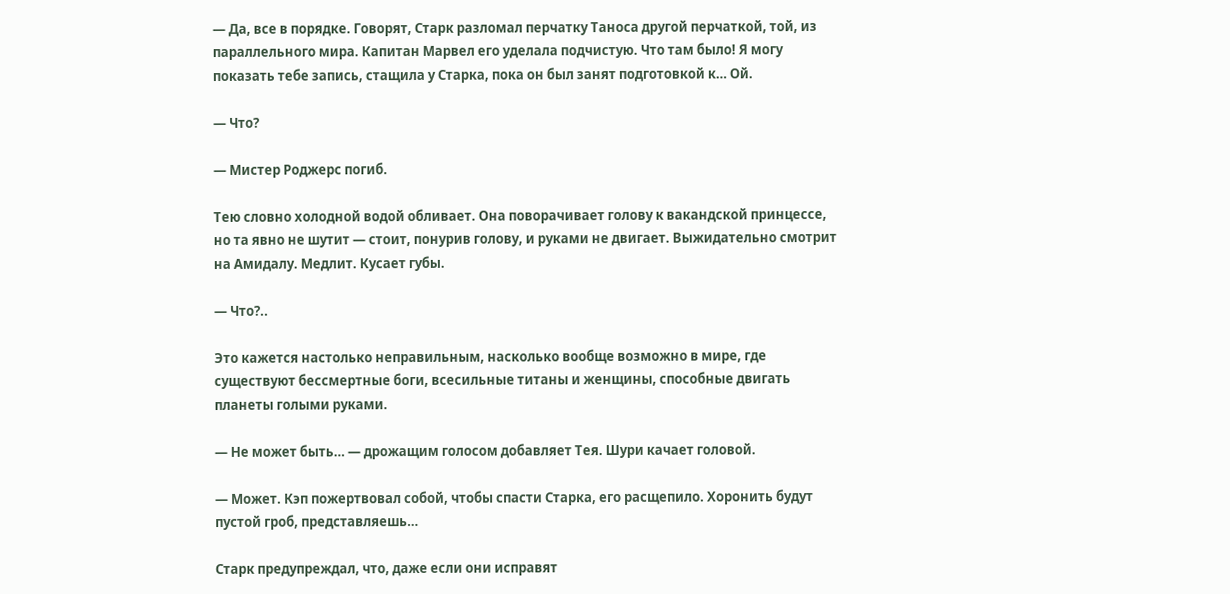— Да, все в порядке. Говорят, Старк разломал перчатку Таноса другой перчаткой, той, из параллельного мира. Капитан Марвел его уделала подчистую. Что там было! Я могу показать тебе запись, стащила у Старка, пока он был занят подготовкой к… Ой.

— Что?

— Мистер Роджерс погиб.

Тею словно холодной водой обливает. Она поворачивает голову к вакандской принцессе, но та явно не шутит — стоит, понурив голову, и руками не двигает. Выжидательно смотрит на Амидалу. Медлит. Кусает губы.

— Что?..

Это кажется настолько неправильным, насколько вообще возможно в мире, где существуют бессмертные боги, всесильные титаны и женщины, способные двигать планеты голыми руками.

— Не может быть… — дрожащим голосом добавляет Тея. Шури качает головой.

— Может. Кэп пожертвовал собой, чтобы спасти Старка, его расщепило. Хоронить будут пустой гроб, представляешь…

Старк предупреждал, что, даже если они исправят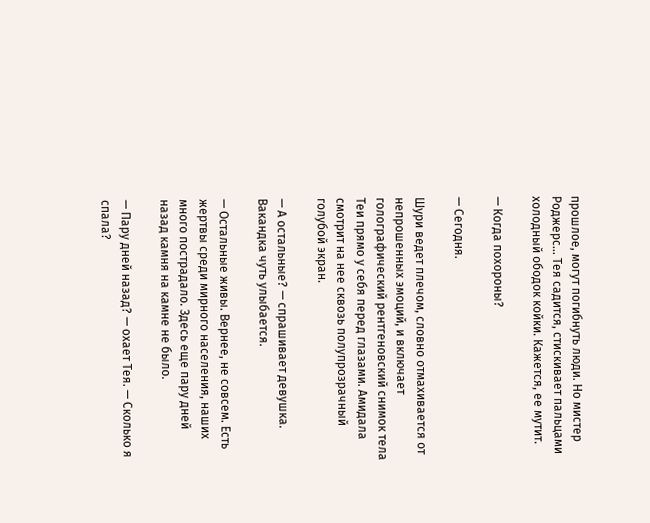прошлое, могут погибнуть люди. Но мистер Роджерс… Тея садится, стискивает пальцами холодный ободок койки. Кажется, ее мутит.

— Когда похороны?

— Сегодня.

Шури ведет плечом, словно отмахивается от непрошенных эмоций, и включает голографический рентгеновский снимок тела Теи прямо у себя перед глазами. Амидала смотрит на нее сквозь полупрозрачный голубой экран.

— А остальные? — спрашивает девушка. Вакандка чуть улыбается.

— Остальные живы. Вернее, не совсем. Есть жертвы среди мирного населения, наших много пострадало. Здесь еще пару дней назад камня на камне не было.

— Пару дней назад? — охает Тея. — Сколько я спала?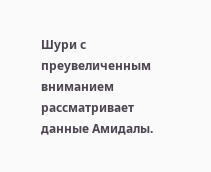Шури с преувеличенным вниманием рассматривает данные Амидалы.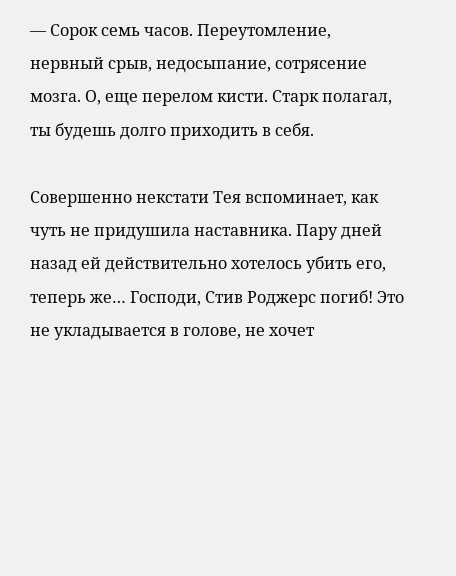— Сорок семь часов. Переутомление, нервный срыв, недосыпание, сотрясение мозга. О, еще перелом кисти. Старк полагал, ты будешь долго приходить в себя.

Совершенно некстати Тея вспоминает, как чуть не придушила наставника. Пару дней назад ей действительно хотелось убить его, теперь же… Господи, Стив Роджерс погиб! Это не укладывается в голове, не хочет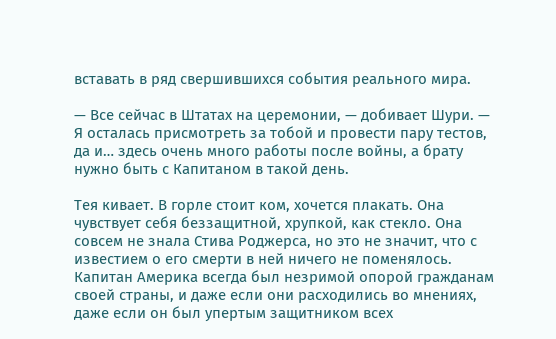вставать в ряд свершившихся события реального мира.

— Все сейчас в Штатах на церемонии, — добивает Шури. — Я осталась присмотреть за тобой и провести пару тестов, да и… здесь очень много работы после войны, а брату нужно быть с Капитаном в такой день.

Тея кивает. В горле стоит ком, хочется плакать. Она чувствует себя беззащитной, хрупкой, как стекло. Она совсем не знала Стива Роджерса, но это не значит, что с известием о его смерти в ней ничего не поменялось. Капитан Америка всегда был незримой опорой гражданам своей страны, и даже если они расходились во мнениях, даже если он был упертым защитником всех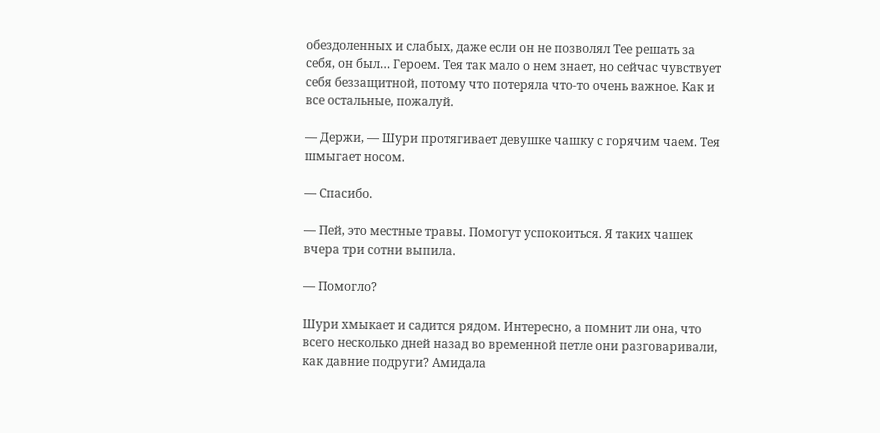обездоленных и слабых, даже если он не позволял Тее решать за себя, он был… Героем. Тея так мало о нем знает, но сейчас чувствует себя беззащитной, потому что потеряла что-то очень важное. Как и все остальные, пожалуй.

— Держи, — Шури протягивает девушке чашку с горячим чаем. Тея шмыгает носом.

— Спасибо.

— Пей, это местные травы. Помогут успокоиться. Я таких чашек вчера три сотни выпила.

— Помогло?

Шури хмыкает и садится рядом. Интересно, а помнит ли она, что всего несколько дней назад во временной петле они разговаривали, как давние подруги? Амидала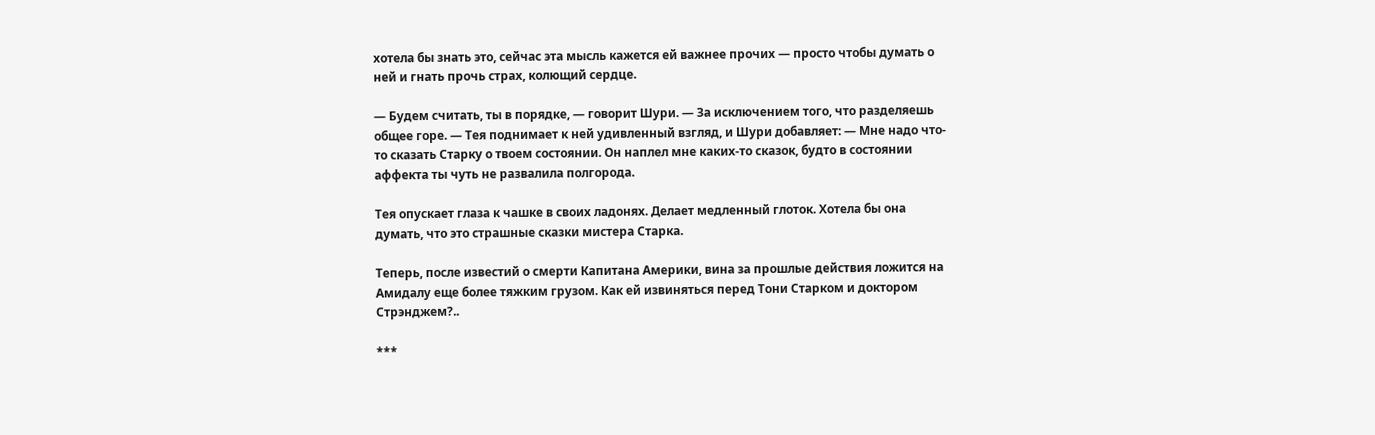хотела бы знать это, сейчас эта мысль кажется ей важнее прочих — просто чтобы думать о ней и гнать прочь страх, колющий сердце.

— Будем считать, ты в порядке, — говорит Шури. — За исключением того, что разделяешь общее горе. — Тея поднимает к ней удивленный взгляд, и Шури добавляет: — Мне надо что-то сказать Старку о твоем состоянии. Он наплел мне каких-то сказок, будто в состоянии аффекта ты чуть не развалила полгорода.

Тея опускает глаза к чашке в своих ладонях. Делает медленный глоток. Хотела бы она думать, что это страшные сказки мистера Старка.

Теперь, после известий о смерти Капитана Америки, вина за прошлые действия ложится на Амидалу еще более тяжким грузом. Как ей извиняться перед Тони Старком и доктором Стрэнджем?..

***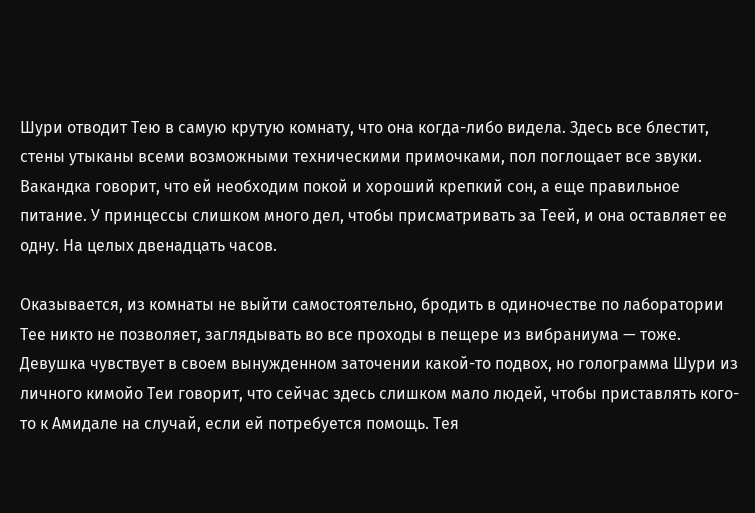Шури отводит Тею в самую крутую комнату, что она когда-либо видела. Здесь все блестит, стены утыканы всеми возможными техническими примочками, пол поглощает все звуки. Вакандка говорит, что ей необходим покой и хороший крепкий сон, а еще правильное питание. У принцессы слишком много дел, чтобы присматривать за Теей, и она оставляет ее одну. На целых двенадцать часов.

Оказывается, из комнаты не выйти самостоятельно, бродить в одиночестве по лаборатории Тее никто не позволяет, заглядывать во все проходы в пещере из вибраниума — тоже. Девушка чувствует в своем вынужденном заточении какой-то подвох, но голограмма Шури из личного кимойо Теи говорит, что сейчас здесь слишком мало людей, чтобы приставлять кого-то к Амидале на случай, если ей потребуется помощь. Тея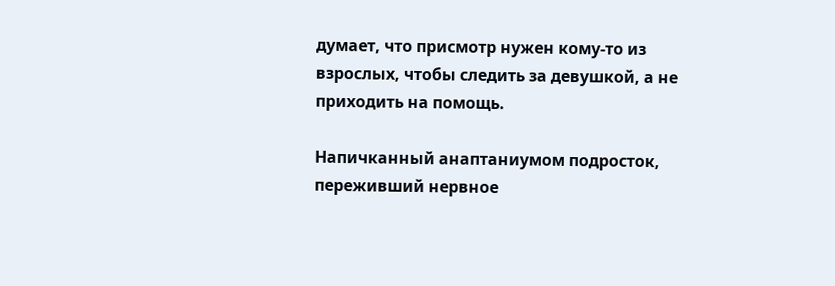думает, что присмотр нужен кому-то из взрослых, чтобы следить за девушкой, а не приходить на помощь.

Напичканный анаптаниумом подросток, переживший нервное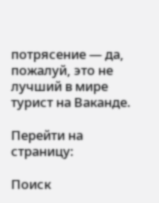потрясение — да, пожалуй, это не лучший в мире турист на Ваканде.

Перейти на страницу:

Поиск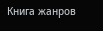Книга жанров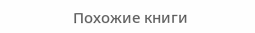Похожие книги